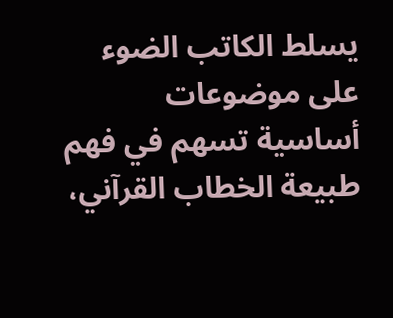يسلط الكاتب الضوء على موضوعات أساسية تسهم في فهم طبيعة الخطاب القرآني،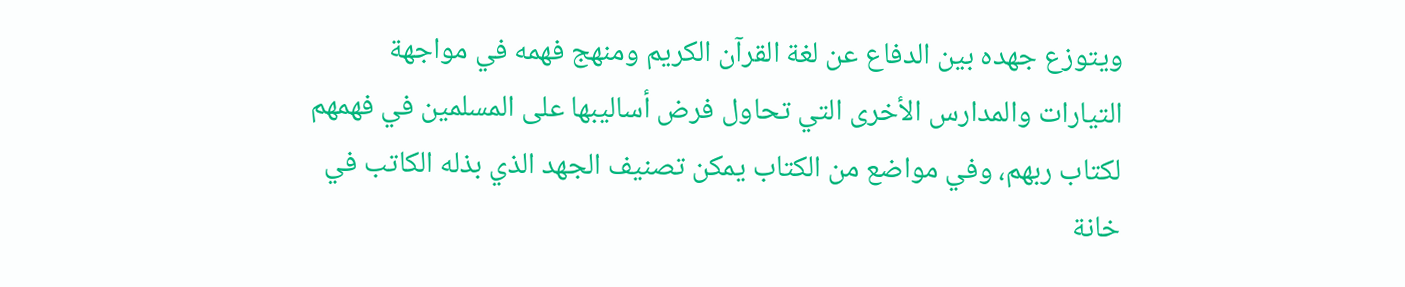ويتوزع جهده بين الدفاع عن لغة القرآن الكريم ومنهج فهمه في مواجهة التيارات والمدارس الأخرى التي تحاول فرض أساليبها على المسلمين في فهمهم لكتاب ربهم، وفي مواضع من الكتاب يمكن تصنيف الجهد الذي بذله الكاتب في خانة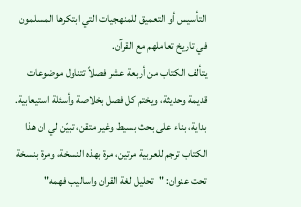التأسيس أو التعميق للمنهجيات التي ابتكرها المسلمون في تاريخ تعاملهم مع القرآن.
يتألف الكتاب من أربعة عشر فصلاً تتناول موضوعات قديمة وحديثة، ويختم كل فصل بخلاصة وأسئلة استيعابية.
بداية، بناء على بحث بسيط وغير متقن، تبيّن لي ان هذا الكتاب ترجم للعربية مرتين، مرة بهذه النسخة، ومرة بنسخة تحت عنوان: "تحليل لغة القران واساليب فهمه"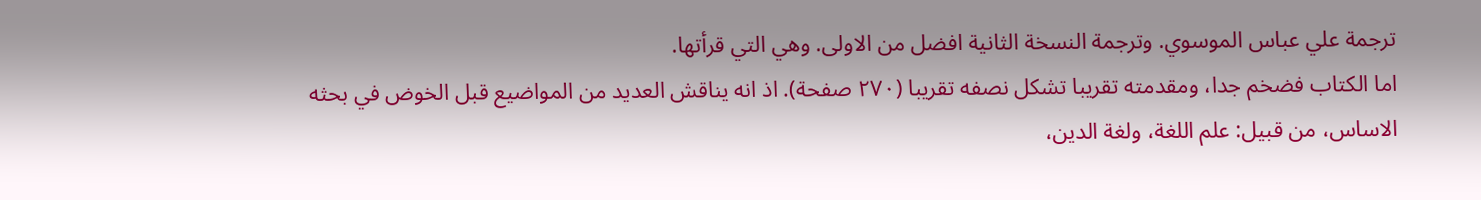ترجمة علي عباس الموسوي. وترجمة النسخة الثانية افضل من الاولى. وهي التي قرأتها.
اما الكتاب فضخم جدا، ومقدمته تقريبا تشكل نصفه تقريبا (٢٧٠ صفحة). اذ انه يناقش العديد من المواضيع قبل الخوض في بحثه الاساس، من قبيل: علم اللغة، ولغة الدين،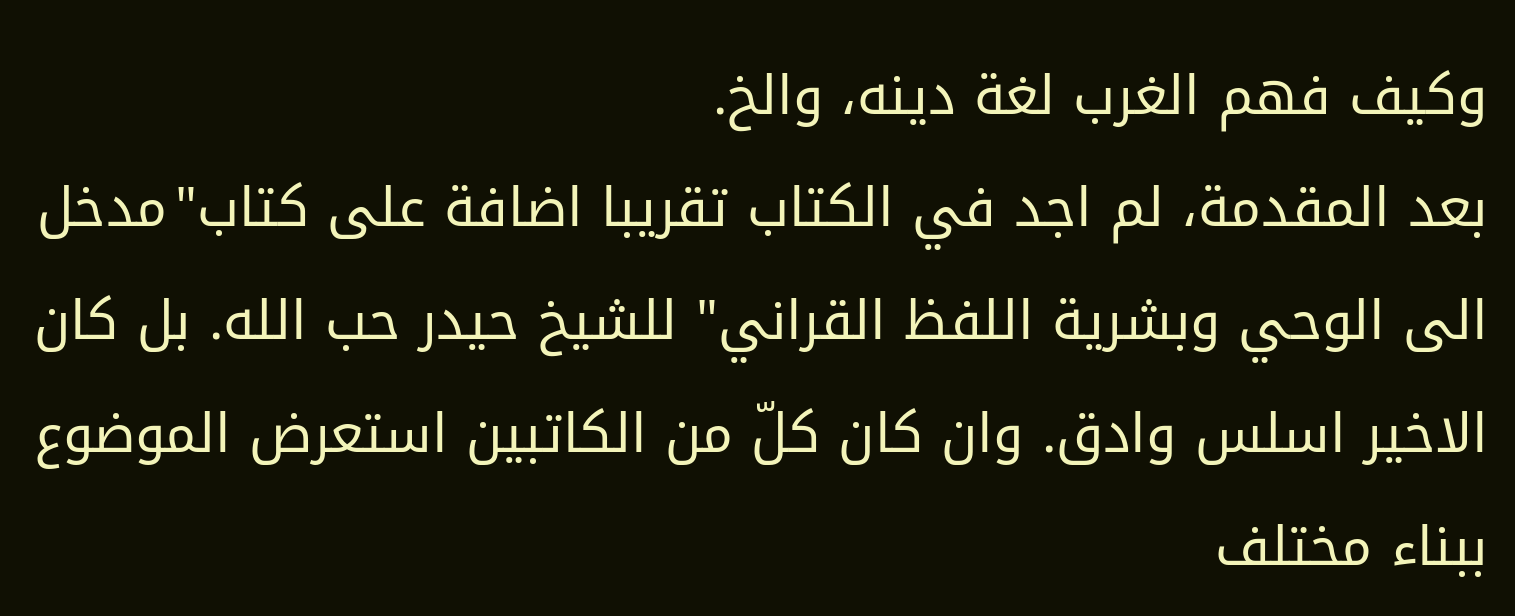وكيف فهم الغرب لغة دينه، والخ.
بعد المقدمة، لم اجد في الكتاب تقريبا اضافة على كتاب"مدخل الى الوحي وبشرية اللفظ القراني" للشيخ حيدر حب الله. بل كان الاخير اسلس وادق. وان كان كلّ من الكاتبين استعرض الموضوع ببناء مختلف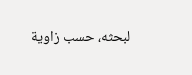لبحثه، حسب زاوية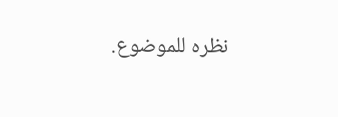نظره للموضوع.